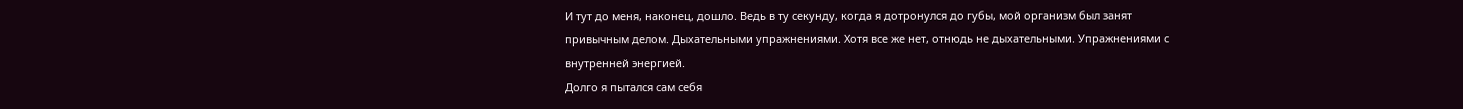И тут до меня, наконец, дошло. Ведь в ту секунду, когда я дотронулся до губы, мой организм был занят привычным делом. Дыхательными упражнениями. Хотя все же нет, отнюдь не дыхательными. Упражнениями с внутренней энергией.
Долго я пытался сам себя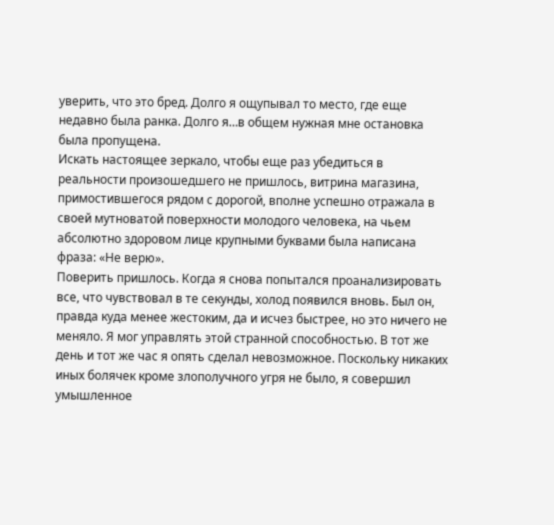уверить, что это бред. Долго я ощупывал то место, где еще недавно была ранка. Долго я…в общем нужная мне остановка была пропущена.
Искать настоящее зеркало, чтобы еще раз убедиться в реальности произошедшего не пришлось, витрина магазина, примостившегося рядом с дорогой, вполне успешно отражала в своей мутноватой поверхности молодого человека, на чьем абсолютно здоровом лице крупными буквами была написана фраза: «Не верю».
Поверить пришлось. Когда я снова попытался проанализировать все, что чувствовал в те секунды, холод появился вновь. Был он, правда куда менее жестоким, да и исчез быстрее, но это ничего не меняло. Я мог управлять этой странной способностью. В тот же день и тот же час я опять сделал невозможное. Поскольку никаких иных болячек кроме злополучного угря не было, я совершил умышленное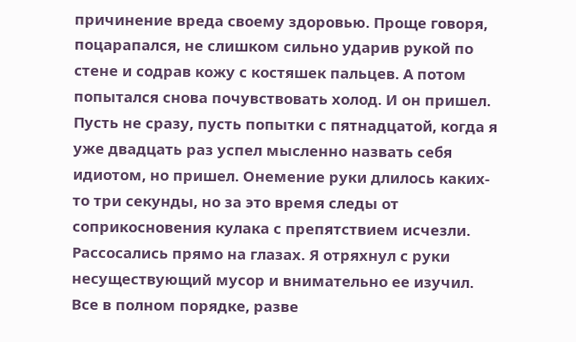причинение вреда своему здоровью. Проще говоря, поцарапался, не слишком сильно ударив рукой по стене и содрав кожу с костяшек пальцев. А потом попытался снова почувствовать холод. И он пришел. Пусть не сразу, пусть попытки с пятнадцатой, когда я уже двадцать раз успел мысленно назвать себя идиотом, но пришел. Онемение руки длилось каких-то три секунды, но за это время следы от соприкосновения кулака с препятствием исчезли. Рассосались прямо на глазах. Я отряхнул с руки несуществующий мусор и внимательно ее изучил. Все в полном порядке, разве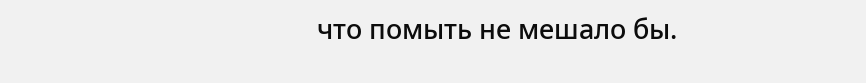что помыть не мешало бы.